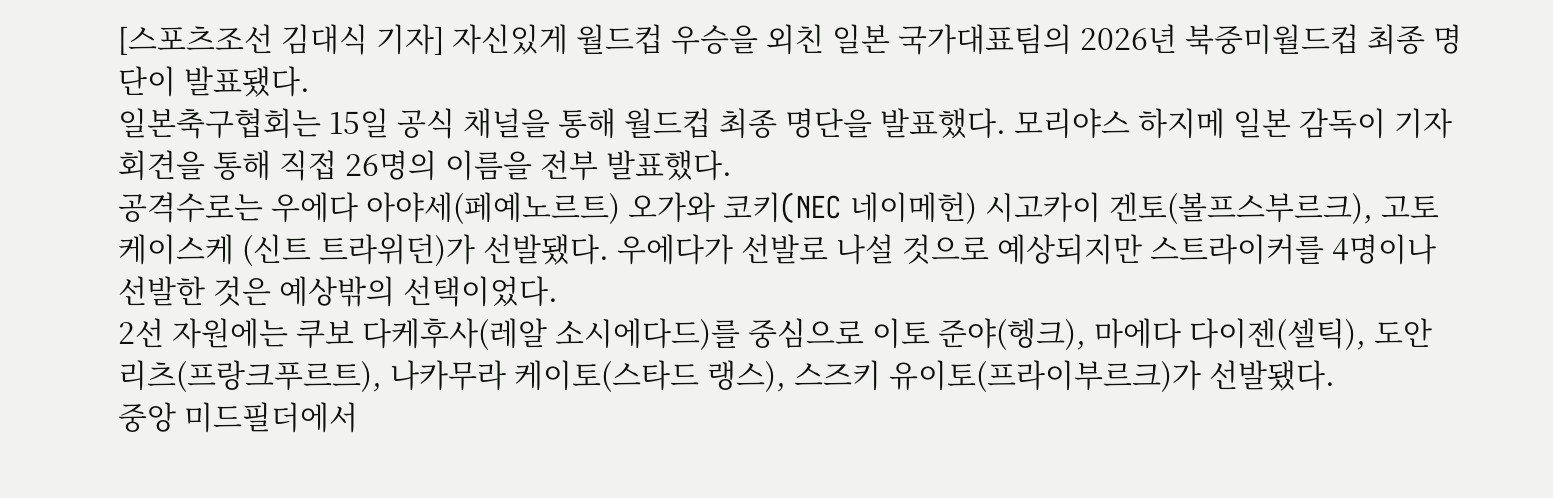[스포츠조선 김대식 기자] 자신있게 월드컵 우승을 외친 일본 국가대표팀의 2026년 북중미월드컵 최종 명단이 발표됐다.
일본축구협회는 15일 공식 채널을 통해 월드컵 최종 명단을 발표했다. 모리야스 하지메 일본 감독이 기자회견을 통해 직접 26명의 이름을 전부 발표했다.
공격수로는 우에다 아야세(페예노르트) 오가와 코키(NEC 네이메헌) 시고카이 겐토(볼프스부르크), 고토 케이스케 (신트 트라위던)가 선발됐다. 우에다가 선발로 나설 것으로 예상되지만 스트라이커를 4명이나 선발한 것은 예상밖의 선택이었다.
2선 자원에는 쿠보 다케후사(레알 소시에다드)를 중심으로 이토 준야(헹크), 마에다 다이젠(셀틱), 도안 리츠(프랑크푸르트), 나카무라 케이토(스타드 랭스), 스즈키 유이토(프라이부르크)가 선발됐다.
중앙 미드필더에서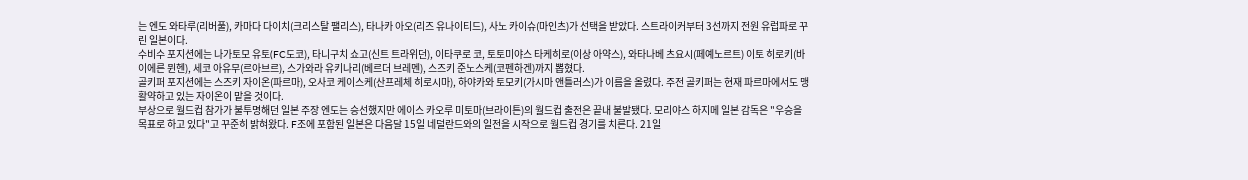는 엔도 와타루(리버풀), 카마다 다이치(크리스탈 팰리스), 타나카 아오(리즈 유나이티드), 사노 카이슈(마인츠)가 선택을 받았다. 스트라이커부터 3선까지 전원 유럽파로 꾸린 일본이다.
수비수 포지션에는 나가토모 유토(FC도코), 타니구치 쇼고(신트 트라위던), 이타쿠로 코, 토토미야스 타케히로(이상 아약스), 와타나베 츠요시(페예노르트) 이토 히로키(바이에른 뮌헨), 세코 아유무(르아브르), 스가와라 유키나리(베르더 브레멘), 스즈키 준노스케(코펜하겐)까지 뽑혔다.
골키퍼 포지션에는 스즈키 자이온(파르마), 오사코 케이스케(산프레체 히로시마), 하야카와 토모키(가시마 앤틀러스)가 이름을 올렸다. 주전 골키퍼는 현재 파르마에서도 맹활약하고 있는 자이온이 맡을 것이다.
부상으로 월드컵 참가가 불투명해던 일본 주장 엔도는 승선했지만 에이스 카오루 미토마(브라이튼)의 월드컵 출전은 끝내 불발됐다. 모리야스 하지메 일본 감독은 "우승을 목표로 하고 있다"고 꾸준히 밝혀왔다. F조에 포함된 일본은 다음달 15일 네덜란드와의 일전을 시작으로 월드컵 경기를 치른다. 21일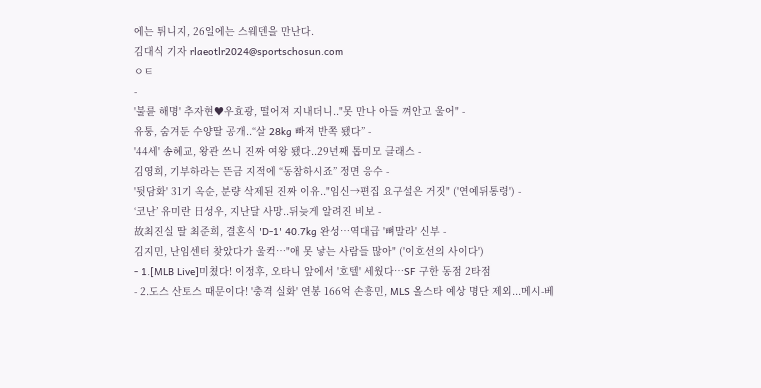에는 튀니지, 26일에는 스웨덴을 만난다.
김대식 기자 rlaeotlr2024@sportschosun.com
ㅇㅌ
-
'불륜 해명' 추자현♥우효광, 떨어져 지내더니.."못 만나 아들 껴안고 울어" -
유퉁, 숨겨둔 수양딸 공개..“살 28kg 빠져 반쪽 됐다” -
'44세' 송혜교, 왕관 쓰니 진짜 여왕 됐다..29년째 톱미모 클래스 -
김영희, 기부하라는 뜬금 지적에 “동참하시죠” 정면 응수 -
'뒷담화' 31기 옥순, 분량 삭제된 진짜 이유.."임신→편집 요구설은 거짓" ('연예뒤통령') -
‘코난’ 유미란 日성우, 지난달 사망..뒤늦게 알려진 비보 -
故최진실 딸 최준희, 결혼식 'D-1' 40.7kg 완성…역대급 '뼈말라' 신부 -
김지민, 난임센터 찾았다가 울컥…"애 못 낳는 사람들 많아" ('이호선의 사이다')
- 1.[MLB Live]미쳤다! 이정후, 오타니 앞에서 '호텔' 세웠다…SF 구한 동점 2타점
- 2.도스 산토스 때문이다! '충격 실화' 연봉 166억 손흥민, MLS 올스타 예상 명단 제외...메시-베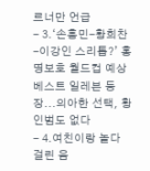르너만 언급
- 3.‘손흥민-황희찬-이강인 스리톱?’ 홍명보호 월드컵 예상 베스트 일레븐 등장...의아한 선택, 황인범도 없다
- 4.여친이랑 놀다 걸린 음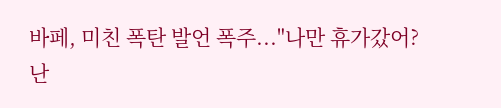바페, 미친 폭탄 발언 폭주..."나만 휴가갔어? 난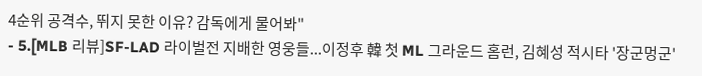4순위 공격수, 뛰지 못한 이유? 감독에게 물어봐"
- 5.[MLB 리뷰]SF-LAD 라이벌전 지배한 영웅들...이정후 韓 첫 ML 그라운드 홈런, 김혜성 적시타 '장군멍군'